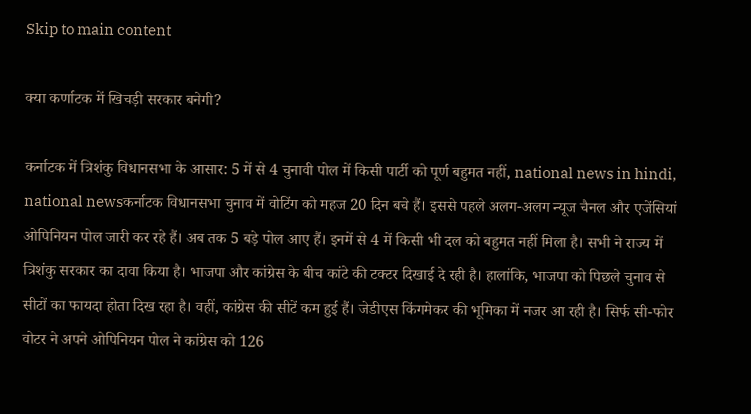Skip to main content

क्या कर्णाटक में खिचड़ी सरकार बनेगी?

कर्नाटक में त्रिशंकु विधानसभा के आसार: 5 में से 4 चुनावी पोल में किसी पार्टी को पूर्ण बहुमत नहीं, national news in hindi, national newsकर्नाटक विधानसभा चुनाव में वोटिंग को महज 20 दिन बचे हैं। इससे पहले अलग-अलग न्यूज चैनल और एजेंसियां ओपिनियन पोल जारी कर रहे हैं। अब तक 5 बड़े पोल आए हैं। इनमें से 4 में किसी भी दल को बहुमत नहीं मिला है। सभी ने राज्य में त्रिशंकु सरकार का दावा किया है। भाजपा और कांग्रेस के बीच कांटे की टक्टर दिखाई दे रही है। हालांकि, भाजपा को पिछले चुनाव से सीटों का फायदा होता दिख रहा है। वहीं, कांग्रेस की सीटें कम हुई हैं। जेडीएस किंगमेकर की भूमिका में नजर आ रही है। सिर्फ सी-फोर वोटर ने अपने ओपिनियन पोल ने कांग्रेस को 126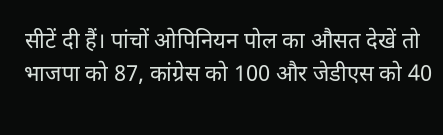सीटें दी हैं। पांचों ओपिनियन पोल का औसत देखें तो भाजपा को 87, कांग्रेस को 100 और जेडीएस को 40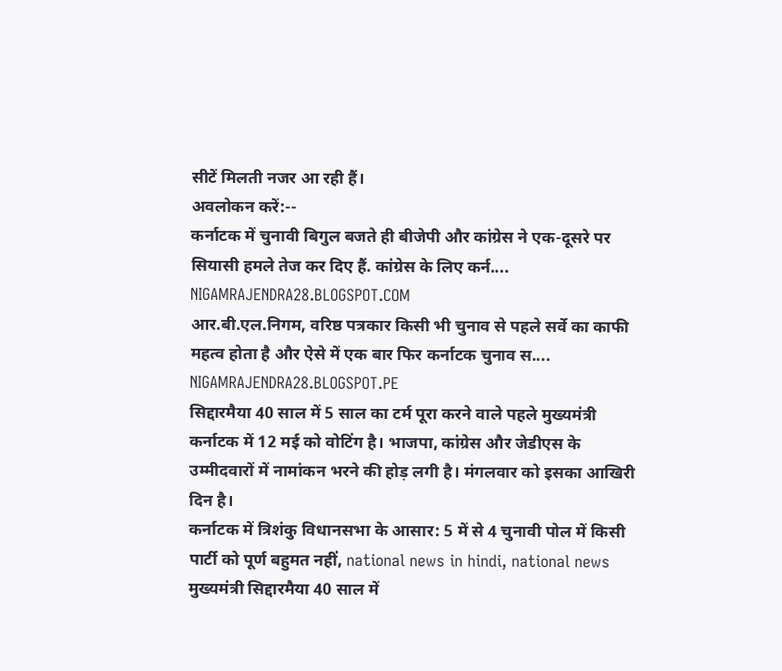सीटें मिलती नजर आ रही हैं।
अवलोकन करें:--
कर्नाटक में चुनावी बिगुल बजते ही बीजेपी और कांग्रेस ने एक-दूसरे पर सियासी हमले तेज कर दिए हैं. कांग्रेस के लिए कर्न....
NIGAMRAJENDRA28.BLOGSPOT.COM
आर.बी.एल.निगम, वरिष्ठ पत्रकार किसी भी चुनाव से पहले सर्वे का काफी महत्व होता है और ऐसे में एक बार फिर कर्नाटक चुनाव स....
NIGAMRAJENDRA28.BLOGSPOT.PE
सिद्दारमैया 40 साल में 5 साल का टर्म पूरा करने वाले पहले मुख्यमंत्री
कर्नाटक में 12 मई को वोटिंग है। भाजपा, कांग्रेस और जेडीएस के उम्मीदवारों में नामांकन भरने की होड़ लगी है। मंगलवार को इसका आखिरी दिन है।
कर्नाटक में त्रिशंकु विधानसभा के आसार: 5 में से 4 चुनावी पोल में किसी पार्टी को पूर्ण बहुमत नहीं, national news in hindi, national news
मुख्यमंत्री सिद्दारमैया 40 साल में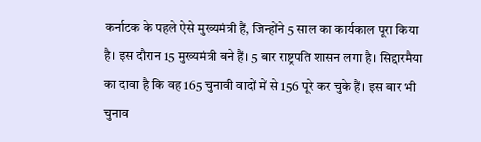कर्नाटक के पहले ऐसे मुख्यमंत्री हैं, जिन्होंने 5 साल का कार्यकाल पूरा किया है। इस दौरान 15 मुख्यमंत्री बने हैं। 5 बार राष्ट्रपति शासन लगा है। सिद्दारमैया का दावा है कि वह 165 चुनावी वादों में से 156 पूरे कर चुके हैं। इस बार भी चुनाव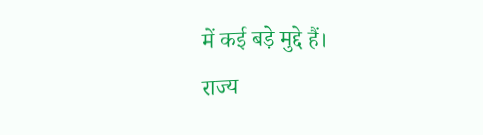में कई बड़े मुद्दे हैं।
राज्य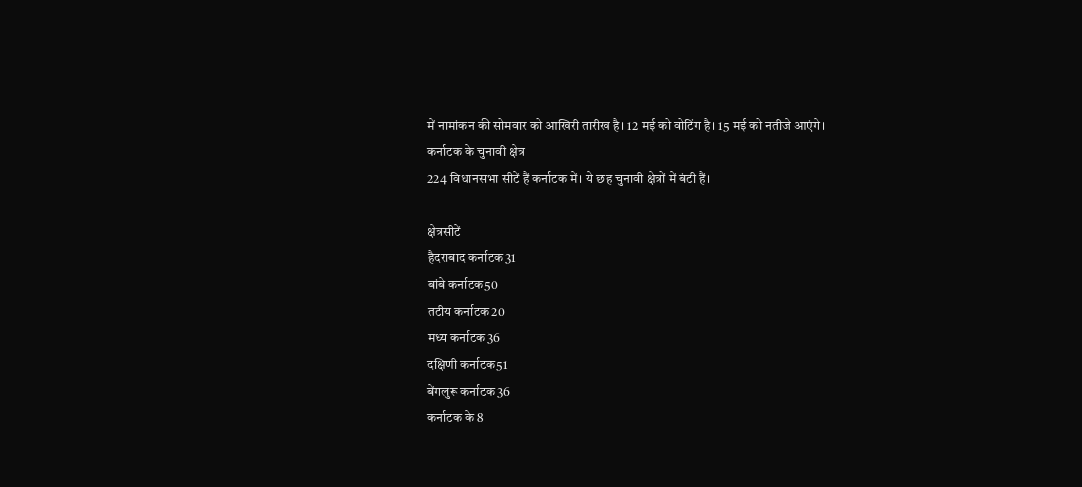में नामांकन की सोमवार को आखिरी तारीख है। 12 मई को वोटिंग है। 15 मई को नतीजे आएंगे।
कर्नाटक के चुनावी क्षेत्र
224 विधानसभा सीटें हैं कर्नाटक में। ये छह चुनावी क्षेत्रों में बंटी हैं।

क्षेत्रसीटें
हैदराबाद कर्नाटक31
बांबे कर्नाटक50
तटीय कर्नाटक20
मध्य कर्नाटक36
दक्षिणी कर्नाटक51
बेंगलुरू कर्नाटक36
कर्नाटक के 8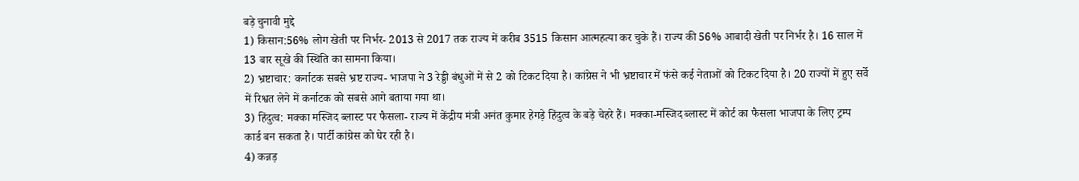बड़े चुनावी मुद्दे
1) किसान:56% लोग खेती पर निर्भर- 2013 से 2017 तक राज्य में करीब 3515 किसान आत्महत्या कर चुके हैं। राज्य की 56% आबादी खेती पर निर्भर है। 16 साल में 13 बार सूखे की स्थिति का सामना किया।
2) भ्रष्टाचार: कर्नाटक सबसे भ्रष्ट राज्य- भाजपा ने 3 रेड्डी बंधुओं में से 2 को टिकट दिया है। कांग्रेस ने भी भ्रष्टाचार में फंसे कई नेताओं को टिकट दिया है। 20 राज्यों में हुए सर्वे में रिश्वत लेने में कर्नाटक को सबसे आगे बताया गया था।
3) हिंदुत्व: मक्का मस्जिद ब्लास्ट पर फैसला- राज्य में केंद्रीय मंत्री अनंत कुमार हेगड़े हिंदुत्व के बड़े चेहरे हैं। मक्का-मस्जिद ब्लास्ट में कोर्ट का फैसला भाजपा के लिए ट्रम्प कार्ड बन सकता है। पार्टी कांग्रेस को घेर रही है।
4) कन्नड़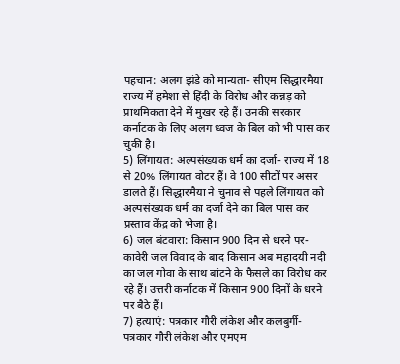पहचान: अलग झंडे को मान्यता- सीएम सिद्धारमैया राज्य में हमेशा से हिंदी के विरोध और कन्नड़ को प्राथमिकता देने में मुखर रहे हैं। उनकी सरकार कर्नाटक के लिए अलग ध्वज के बिल को भी पास कर चुकी है।
5) लिंगायत: अल्पसंख्यक धर्म का दर्जा- राज्य में 18 से 20% लिंगायत वोटर हैं। वे 100 सीटों पर असर डालते हैं। सिद्धारमैया ने चुनाव से पहले लिंगायत को अल्पसंख्यक धर्म का दर्जा देने का बिल पास कर प्रस्ताव केंद्र को भेजा है।
6) जल बंटवारा: किसान 900 दिन से धरने पर- कावेरी जल विवाद के बाद किसान अब महादयी नदी का जल गोवा के साथ बांटने के फैसले का विरोध कर रहे हैं। उत्तरी कर्नाटक में किसान 900 दिनों के धरने पर बैठे हैं।
7) हत्याएं: पत्रकार गौरी लंकेश और कलबुर्गी- पत्रकार गौरी लंकेश और एमएम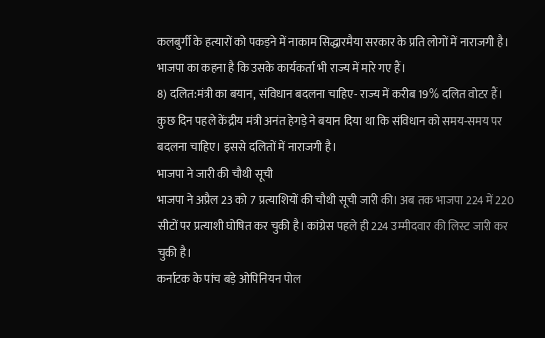कलबुर्गी के हत्यारों को पकड़ने में नाकाम सिद्धारमैया सरकार के प्रति लोगों में नाराजगी है। भाजपा का कहना है कि उसके कार्यकर्ता भी राज्य में मारे गए हैं।
8) दलित:मंत्री का बयान, संविधान बदलना चाहिए- राज्य में करीब 19% दलित वोटर हैं। कुछ दिन पहले केंद्रीय मंत्री अनंत हेगड़े ने बयान दिया था कि संविधान को समय-समय पर बदलना चाहिए। इससे दलितों में नाराजगी है।
भाजपा ने जारी की चौथी सूची
भाजपा ने अप्रैल 23 को 7 प्रत्याशियों की चौथी सूची जारी की। अब तक भाजपा 224 में 220 सीटों पर प्रत्याशी घोषित कर चुकी है। कांग्रेस पहले ही 224 उम्मीदवार की लिस्ट जारी कर चुकी है।
कर्नाटक के पांच बड़े ओपिनियन पोल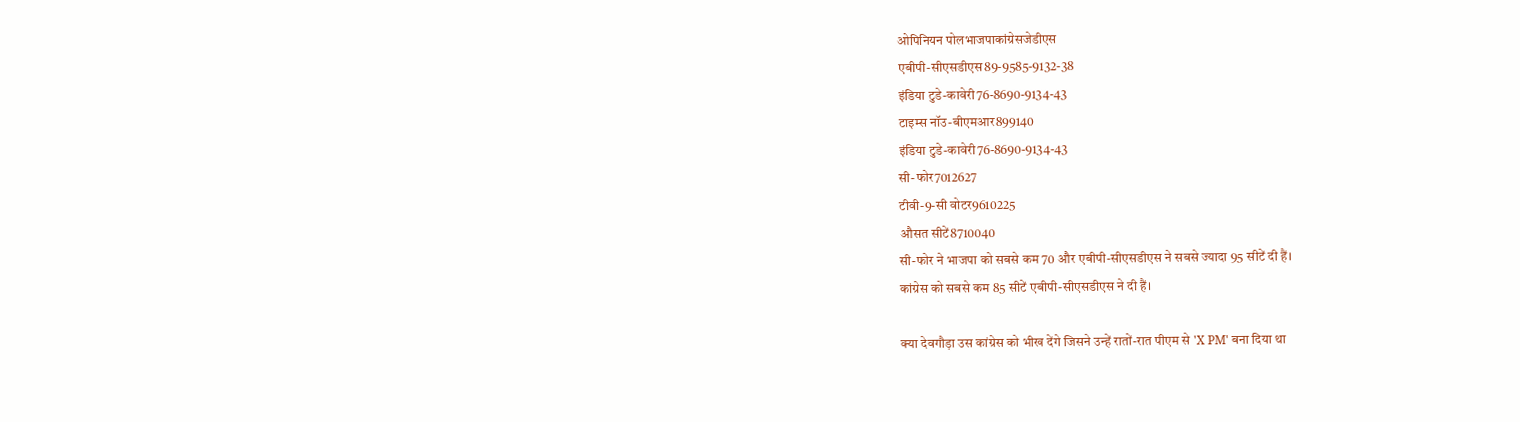ओपिनियन पोलभाजपाकांग्रेसजेडीएस
एबीपी-सीएसडीएस89-9585-9132-38
इंडिया टुडे-कावेरी76-8690-9134-43
टाइम्स नॉउ-बीएमआर899140
इंडिया टुडे-कावेरी76-8690-9134-43
सी-फोर7012627
टीवी-9-सी वोटर9610225
औसत सीटें8710040
सी-फोर ने भाजपा को सबसे कम 70 और एबीपी-सीएसडीएस ने सबसे ज्यादा 95 सीटें दी हैं।
कांग्रेस को सबसे कम 85 सीटें एबीपी-सीएसडीएस ने दी हैं।

क्या देवगौड़ा उस कांग्रेस को भीख देंगे जिसने उन्हें रातों-रात पीएम से 'X PM' बना दिया था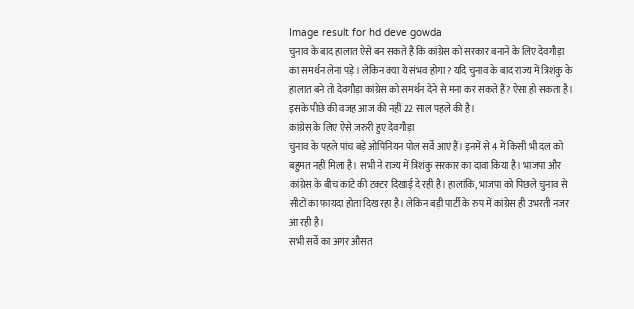Image result for hd deve gowda
चुनाव के बाद हालात ऐसे बन सकते हैं कि कांग्रेस को सरकार बनाने के लिए देवगौड़ा का समर्थन लेना पड़े। लेकिन क्या ये संभव होगा? यदि चुनाव के बाद राज्य में त्रिशंकु के हालात बने तो देवगौड़ा कांग्रेस को समर्थन देने से मना कर सकते हैं? ऐसा हो सकता है। इसके पीछे की वजह आज की नहीं 22 साल पहले की है।
कांग्रेस के लिए ऐसे जरुरी हुए देवगौड़ा
चुनाव के पहले पांच बड़े ओपिनियन पोल सर्वे आए हैं। इनमें से 4 में किसी भी दल को बहुमत नहीं मिला है। सभी ने राज्य में त्रिशंकु सरकार का दावा किया है। भाजपा और कांग्रेस के बीच कांटे की टक्टर दिखाई दे रही है। हालांकि, भाजपा को पिछले चुनाव से सीटों का फायदा होता दिख रहा है। लेकिन बड़ी पार्टी के रुप में कांग्रेस ही उभरती नजर आ रही है।
सभी सर्वे का अगर औसत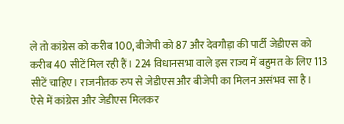ले तो कांग्रेस को करीब 100, बीजेपी को 87 और देवगौड़ा की पार्टी जेडीएस को करीब 40 सीटें मिल रही हैं। 224 विधानसभा वाले इस राज्य में बहुमत के लिए 113 सीटें चाहिए। राजनीतक रुप से जेडीएस और बीजेपी का मिलन असंभव सा है।
ऐसे में कांग्रेस और जेडीएस मिलकर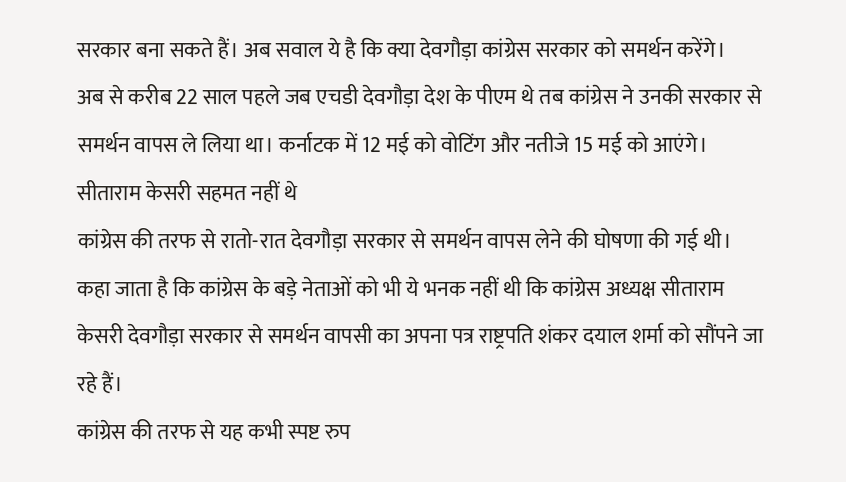सरकार बना सकते हैं। अब सवाल ये है कि क्या देवगौड़ा कांग्रेस सरकार को समर्थन करेंगे।
अब से करीब 22 साल पहले जब एचडी देवगौड़ा देश के पीएम थे तब कांग्रेस ने उनकी सरकार से समर्थन वापस ले लिया था। कर्नाटक में 12 मई को वोटिंग और नतीजे 15 मई को आएंगे।
सीताराम केसरी सहमत नहीं थे
कांग्रेस की तरफ से रातो-रात देवगौड़ा सरकार से समर्थन वापस लेने की घोषणा की गई थी। कहा जाता है कि कांग्रेस के बड़े नेताओं को भी ये भनक नहीं थी कि कांग्रेस अध्यक्ष सीताराम केसरी देवगौड़ा सरकार से समर्थन वापसी का अपना पत्र राष्ट्रपति शंकर दयाल शर्मा को सौंपने जा रहे हैं।
कांग्रेस की तरफ से यह कभी स्पष्ट रुप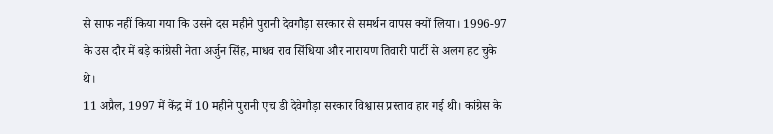से साफ नहीं किया गया कि उसने दस महीने पुरानी देवगौड़ा सरकार से समर्थन वापस क्यों लिया। 1996-97 के उस दौर में बड़े कांग्रेसी नेता अर्जुन सिंह, माधव राव सिंधिया और नारायण तिवारी पार्टी से अलग हट चुके थे।
11 अप्रैल, 1997 में केंद्र में 10 महीने पुरानी एच डी देवेगौड़ा सरकार विश्वास प्रस्ताव हार गई थी। कांग्रेस के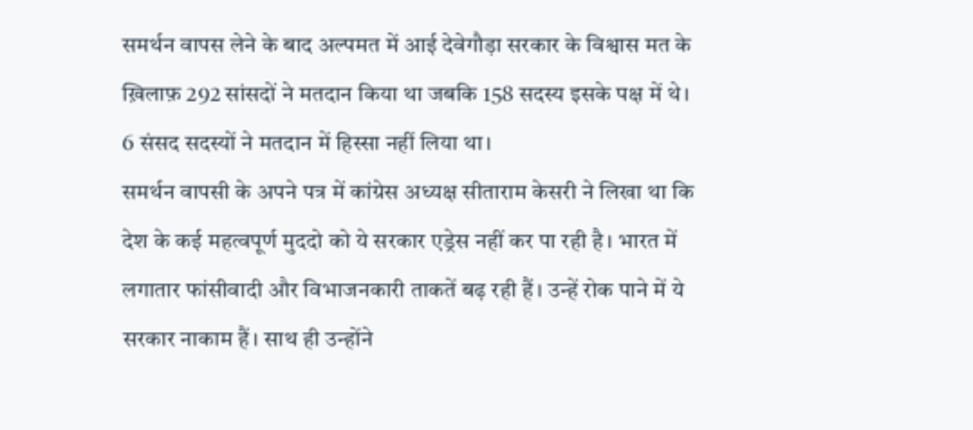समर्थन वापस लेने के बाद अल्पमत में आई देवेगौड़ा सरकार के विश्वास मत के ख़िलाफ़ 292 सांसदों ने मतदान किया था जबकि 158 सदस्य इसके पक्ष में थे। 6 संसद सदस्यों ने मतदान में हिस्सा नहीं लिया था।
समर्थन वापसी के अपने पत्र में कांग्रेस अध्यक्ष सीताराम केसरी ने लिखा था कि देश के कई महत्वपूर्ण मुददो को ये सरकार एड्रेस नहीं कर पा रही है। भारत में लगातार फांसीवादी और विभाजनकारी ताकतें बढ़ रही हैं। उन्हें रोक पाने में ये सरकार नाकाम हैं। साथ ही उन्होंने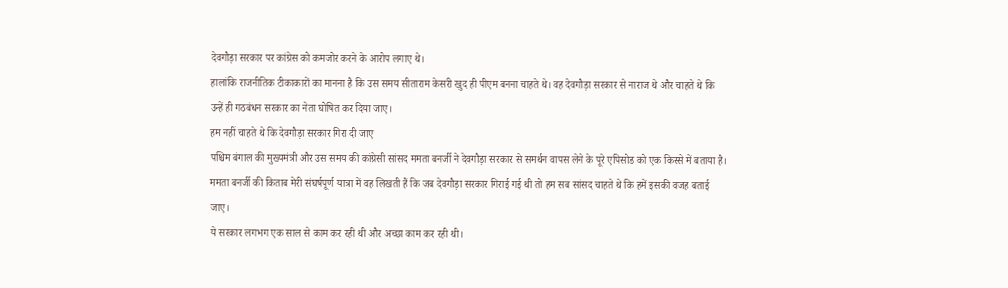देवगौड़ा सरकार पर कांग्रेस को कमजोर करने के आरोप लगाए थे।
हालांकि राजनीतिक टीकाकारों का मानना है कि उस समय सीताराम केसरी खुद ही पीएम बनना चाहते थे। वह देवगौड़ा सरकार से नाराज थे और चाहते थे कि उन्हें ही गठबंधन सरकार का नेता घोषित कर दिया जाए।
हम नहीं चाहते थे कि देवगौड़ा सरकार गिरा दी जाए
पश्चिम बंगाल की मुख्यमंत्री और उस समय की कांग्रेसी सांसद ममता बनर्जी ने देवगौड़ा सरकार से समर्थन वापस लेने के पूरे एपिसोड को एक किस्से में बताया है। ममता बनर्जी की किताब मेरी संघर्षपूर्ण यात्रा में वह लिखती हैं कि जब देवगौड़ा सरकार गिराई गई थी तो हम सब सांसद चाहते थे कि हमें इसकी वजह बताई जाए।
ये सरकार लगभग एक साल से काम कर रही थी और अच्छा काम कर रही थी।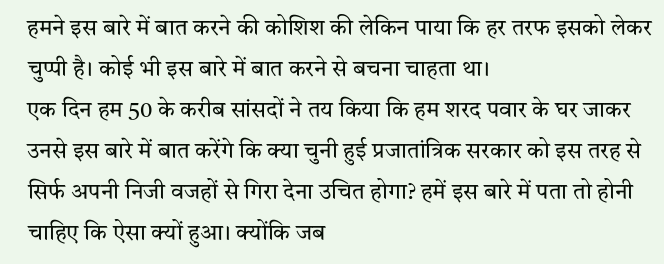हमने इस बारे में बात करने की कोशिश की लेकिन पाया कि हर तरफ इसको लेकर चुप्पी है। कोई भी इस बारे में बात करने से बचना चाहता था।
एक दिन हम 50 के करीब सांसदों ने तय किया कि हम शरद पवार के घर जाकर उनसे इस बारे में बात करेंगे कि क्या चुनी हुई प्रजातांत्रिक सरकार को इस तरह से सिर्फ अपनी निजी वजहों से गिरा देना उचित होगा? हमें इस बारे में पता तो होनी चाहिए कि ऐसा क्यों हुआ। क्योंकि जब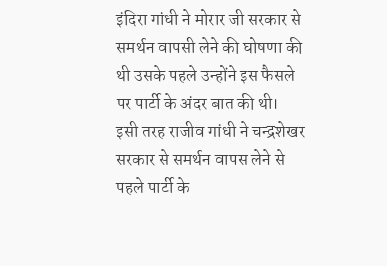इंदिरा गांधी ने मोरार जी सरकार से समर्थन वापसी लेने की घोषणा की थी उसके पहले उन्होंने इस फैसले पर पार्टी के अंदर बात की थी।
इसी तरह राजीव गांधी ने चन्द्रशेखर सरकार से समर्थन वापस लेने से पहले पार्टी के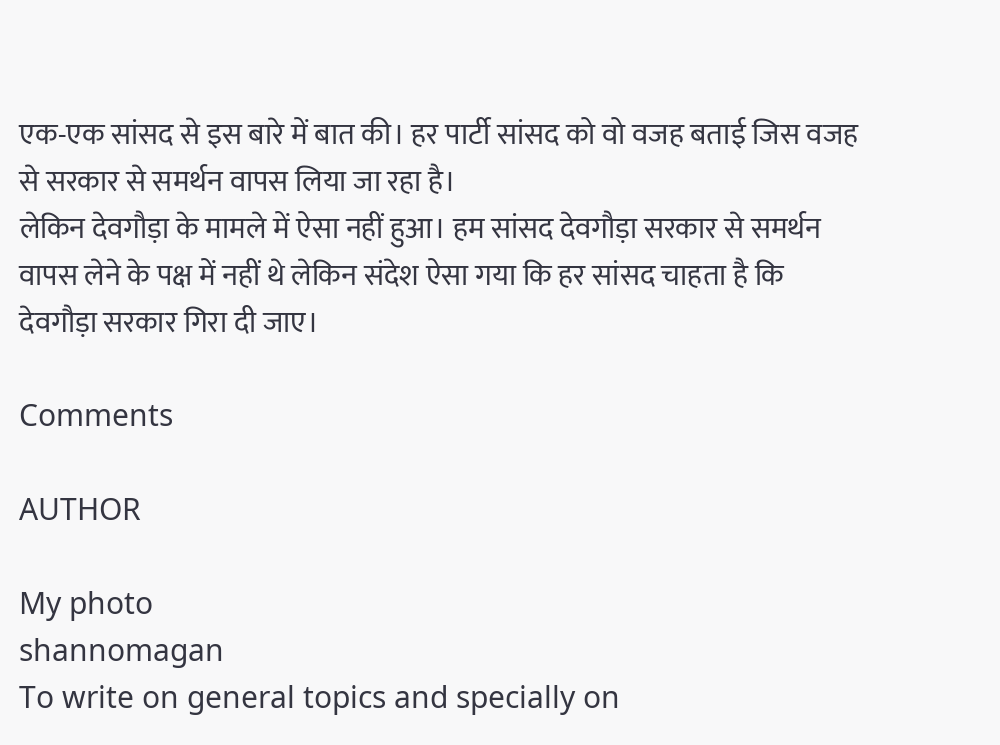एक-एक सांसद से इस बारे में बात की। हर पार्टी सांसद को वो वजह बताई जिस वजह से सरकार से समर्थन वापस लिया जा रहा है।
लेकिन देवगौड़ा के मामले में ऐसा नहीं हुआ। हम सांसद देवगौड़ा सरकार से समर्थन वापस लेने के पक्ष में नहीं थे लेकिन संदेश ऐसा गया कि हर सांसद चाहता है कि देवगौड़ा सरकार गिरा दी जाए।

Comments

AUTHOR

My photo
shannomagan
To write on general topics and specially on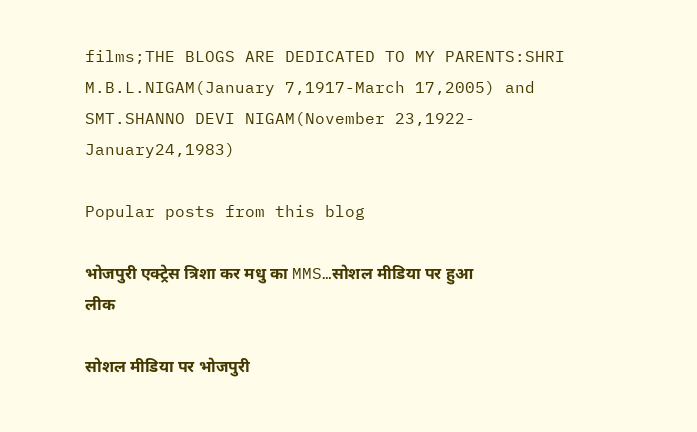films;THE BLOGS ARE DEDICATED TO MY PARENTS:SHRI M.B.L.NIGAM(January 7,1917-March 17,2005) and SMT.SHANNO DEVI NIGAM(November 23,1922-January24,1983)

Popular posts from this blog

भोजपुरी एक्ट्रेस त्रिशा कर मधु का MMS…सोशल मीडिया पर हुआ लीक

सोशल मीडिया पर भोजपुरी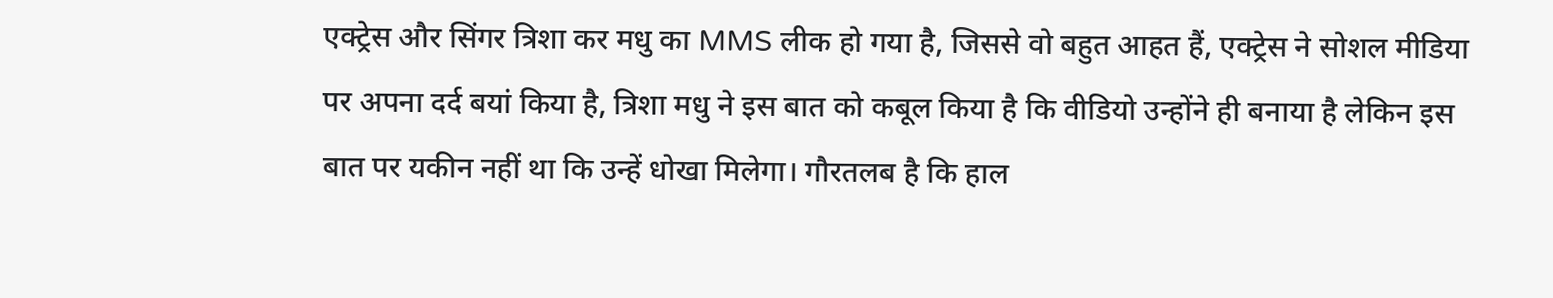एक्ट्रेस और सिंगर त्रिशा कर मधु का MMS लीक हो गया है, जिससे वो बहुत आहत हैं, एक्ट्रेस ने सोशल मीडिया पर अपना दर्द बयां किया है, त्रिशा मधु ने इस बात को कबूल किया है कि वीडियो उन्होंने ही बनाया है लेकिन इस बात पर यकीन नहीं था कि उन्हें धोखा मिलेगा। गौरतलब है कि हाल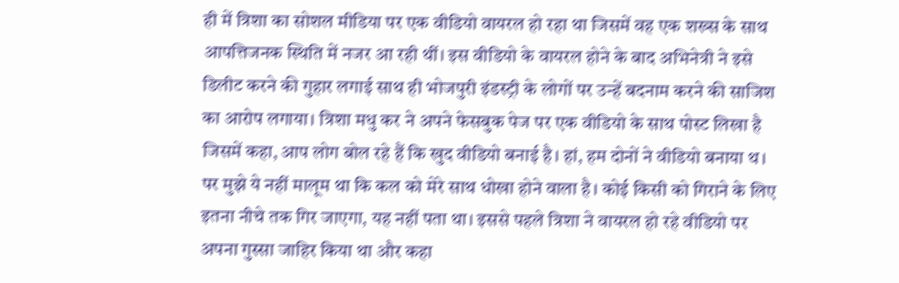ही में त्रिशा का सोशल मीडिया पर एक वीडियो वायरल हो रहा था जिसमें वह एक शख्स के साथ आपत्तिजनक स्थिति में नजर आ रही थीं। इस वीडियो के वायरल होने के बाद अभिनेत्री ने इसे डिलीट करने की गुहार लगाई साथ ही भोजपुरी इंडस्ट्री के लोगों पर उन्हें बदनाम करने की साजिश का आरोप लगाया। त्रिशा मधु कर ने अपने फेसबुक पेज पर एक वीडियो के साथ पोस्ट लिखा है जिसमें कहा, आप लोग बोल रहे हैं कि खुद वीडियो बनाई है। हां, हम दोनों ने वीडियो बनाया थ। पर मुझे ये नहीं मालूम था कि कल को मेरे साथ धोखा होने वाला है। कोई किसी को गिराने के लिए इतना नीचे तक गिर जाएगा, यह नहीं पता था। इससे पहले त्रिशा ने वायरल हो रहे वीडियो पर अपना गुस्सा जाहिर किया था और कहा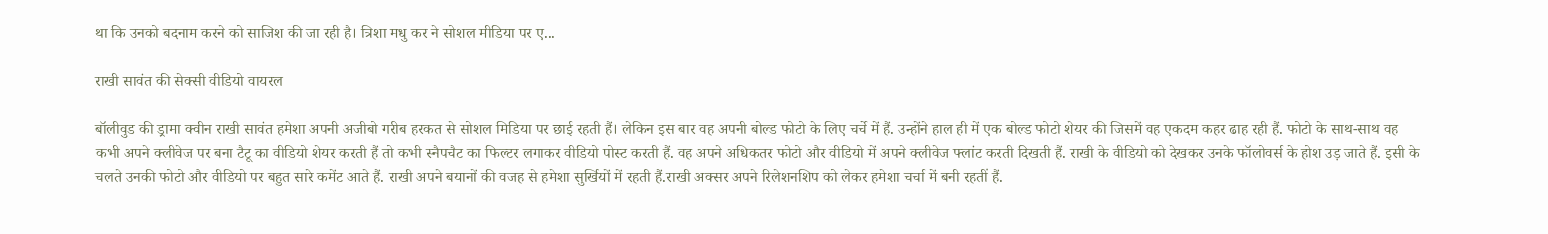था कि उनको बदनाम करने को साजिश की जा रही है। त्रिशा मधु कर ने सोशल मीडिया पर ए...

राखी सावंत की सेक्सी वीडियो वायरल

बॉलीवुड की ड्रामा क्वीन राखी सावंत हमेशा अपनी अजीबो गरीब हरकत से सोशल मिडिया पर छाई रहती हैं। लेकिन इस बार वह अपनी बोल्ड फोटो के लिए चर्चे में हैं. उन्होंने हाल ही में एक बोल्ड फोटो शेयर की जिसमें वह एकदम कहर ढाह रही हैं. फोटो के साथ-साथ वह कभी अपने क्लीवेज पर बना टैटू का वीडियो शेयर करती हैं तो कभी स्नैपचैट का फिल्टर लगाकर वीडियो पोस्ट करती हैं. वह अपने अधिकतर फोटो और वीडियो में अपने क्लीवेज फ्लांट करती दिखती हैं. राखी के वीडियो को देखकर उनके फॉलोवर्स के होश उड़ जाते हैं. इसी के चलते उनकी फोटो और वीडियो पर बहुत सारे कमेंट आते हैं. राखी अपने बयानों की वजह से हमेशा सुर्खियों में रहती हैं.राखी अक्सर अपने रिलेशनशिप को लेकर हमेशा चर्चा में बनी रहतीं हैं.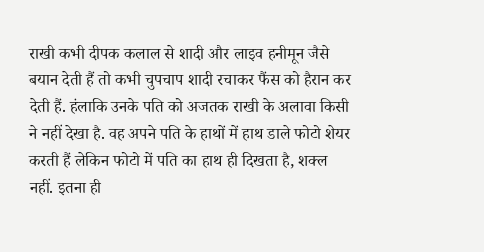राखी कभी दीपक कलाल से शादी और लाइव हनीमून जैसे बयान देती हैं तो कभी चुपचाप शादी रचाकर फैंस को हैरान कर देती हैं. हंलाकि उनके पति को अजतक राखी के अलावा किसी ने नहीं देखा है. वह अपने पति के हाथों में हाथ डाले फोटो शेयर करती हैं लेकिन फोटो में पति का हाथ ही दिखता है, शक्ल नहीं. इतना ही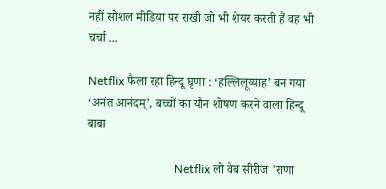नहीं सोशल मीडिया पर राखी जो भी शेयर करती हैं वह भी चर्चा ...

Netflix फैला रहा हिन्दू घृणा : ‘हल्लिलूय्याह’ बन गया ‘अनंत आनंदम्’, बच्चों का यौन शोषण करने वाला हिन्दू बाबा

                             Netflix लो वेब सीरीज 'राणा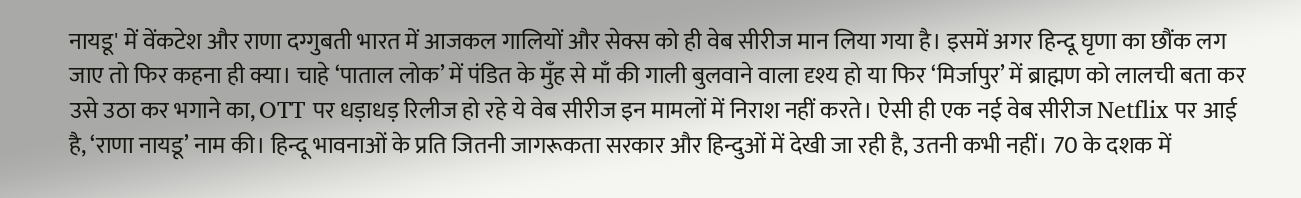नायडू' में वेंकटेश और राणा दग्गुबती भारत में आजकल गालियों और सेक्स को ही वेब सीरीज मान लिया गया है। इसमें अगर हिन्दू घृणा का छौंक लग जाए तो फिर कहना ही क्या। चाहे ‘पाताल लोक’ में पंडित के मुँह से माँ की गाली बुलवाने वाला दृश्य हो या फिर ‘मिर्जापुर’ में ब्राह्मण को लालची बता कर उसे उठा कर भगाने का, OTT पर धड़ाधड़ रिलीज हो रहे ये वेब सीरीज इन मामलों में निराश नहीं करते। ऐसी ही एक नई वेब सीरीज Netflix पर आई है, ‘राणा नायडू’ नाम की। हिन्दू भावनाओं के प्रति जितनी जागरूकता सरकार और हिन्दुओं में देखी जा रही है, उतनी कभी नहीं। 70 के दशक में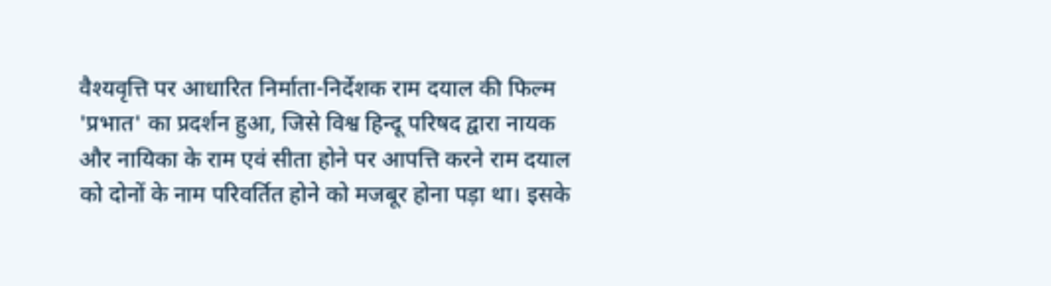वैश्यवृत्ति पर आधारित निर्माता-निर्देशक राम दयाल की फिल्म 'प्रभात' का प्रदर्शन हुआ, जिसे विश्व हिन्दू परिषद द्वारा नायक और नायिका के राम एवं सीता होने पर आपत्ति करने राम दयाल को दोनों के नाम परिवर्तित होने को मजबूर होना पड़ा था। इसके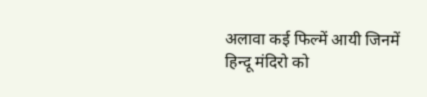अलावा कई फिल्में आयी जिनमें हिन्दू मंदिरो को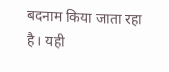बदनाम किया जाता रहा है। यही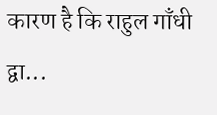कारण है कि राहुल गाँधी द्वा...